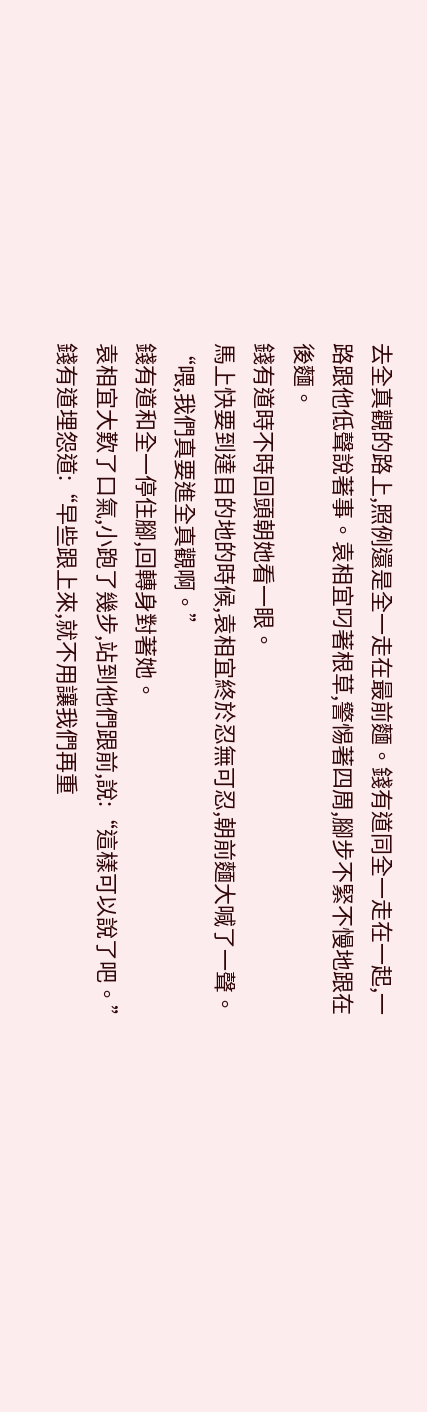去全真觀的路上,照例還是全一走在最前麵。錢有道同全一走在一起,一路跟他低聲說著事。袁相宜叼著根草,警惕著四周,腳步不緊不慢地跟在後麵。
錢有道時不時回頭朝她看一眼。
馬上快要到達目的地的時候,袁相宜終於忍無可忍,朝前麵大喊了一聲。
“喂,我們真要進全真觀啊。”
錢有道和全一停住腳,回轉身對著她。
袁相宜大歎了口氣,小跑了幾步,站到他們跟前,說:“這樣可以說了吧。”
錢有道埋怨道:“早些跟上來,就不用讓我們再重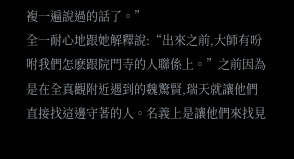複一遍說過的話了。”
全一耐心地跟她解釋說:“出來之前,大師有吩咐我們怎麽跟院門寺的人聯係上。”之前因為是在全真觀附近遇到的魏驚賢,瑞天就讓他們直接找這邊守著的人。名義上是讓他們來找見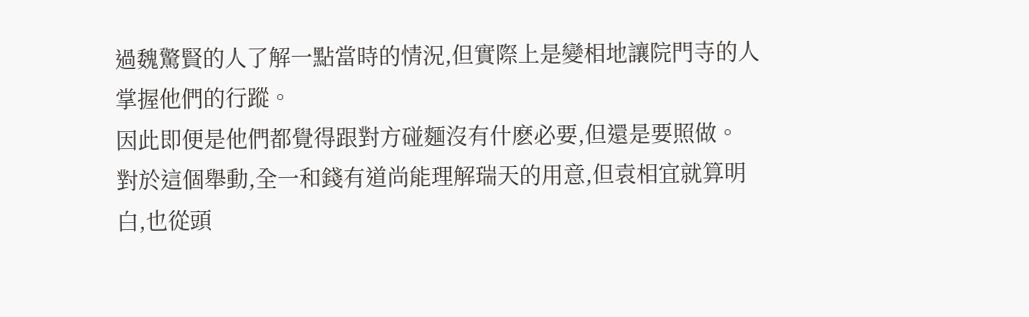過魏驚賢的人了解一點當時的情況,但實際上是變相地讓院門寺的人掌握他們的行蹤。
因此即便是他們都覺得跟對方碰麵沒有什麽必要,但還是要照做。
對於這個舉動,全一和錢有道尚能理解瑞天的用意,但袁相宜就算明白,也從頭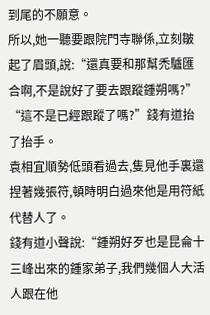到尾的不願意。
所以,她一聽要跟院門寺聯係,立刻皺起了眉頭,說:“還真要和那幫禿驢匯合啊,不是說好了要去跟蹤鍾朔嗎?”
“這不是已經跟蹤了嗎?”錢有道抬了抬手。
袁相宜順勢低頭看過去,隻見他手裏還捏著幾張符,頓時明白過來他是用符紙代替人了。
錢有道小聲說:“鍾朔好歹也是昆侖十三峰出來的鍾家弟子,我們幾個人大活人跟在他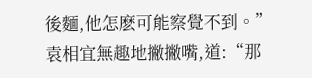後麵,他怎麽可能察覺不到。”
袁相宜無趣地撇撇嘴,道:“那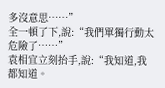多沒意思……”
全一頓了下,說:“我們單獨行動太危險了……”
袁相宜立刻抬手,說:“我知道,我都知道。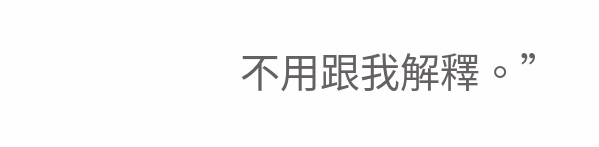不用跟我解釋。”